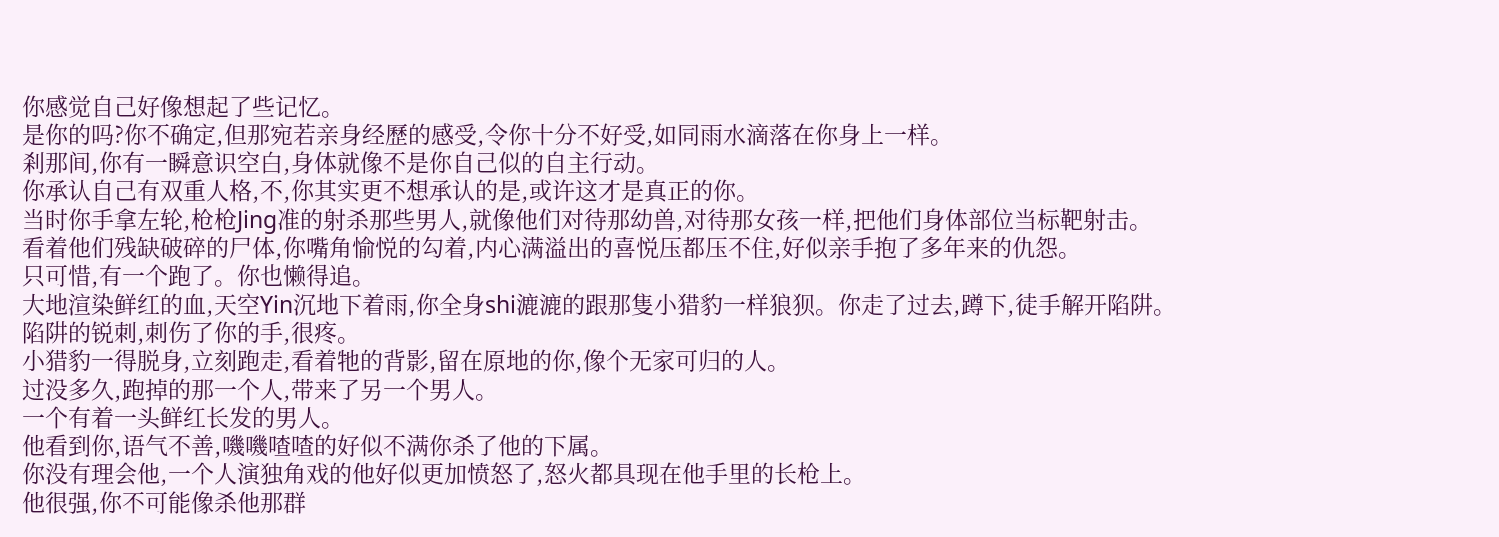你感觉自己好像想起了些记忆。
是你的吗?你不确定,但那宛若亲身经歷的感受,令你十分不好受,如同雨水滴落在你身上一样。
剎那间,你有一瞬意识空白,身体就像不是你自己似的自主行动。
你承认自己有双重人格,不,你其实更不想承认的是,或许这才是真正的你。
当时你手拿左轮,枪枪Jing准的射杀那些男人,就像他们对待那幼兽,对待那女孩一样,把他们身体部位当标靶射击。
看着他们残缺破碎的尸体,你嘴角愉悦的勾着,内心满溢出的喜悦压都压不住,好似亲手抱了多年来的仇怨。
只可惜,有一个跑了。你也懒得追。
大地渲染鲜红的血,天空Yin沉地下着雨,你全身shi漉漉的跟那隻小猎豹一样狼狈。你走了过去,蹲下,徒手解开陷阱。
陷阱的锐刺,刺伤了你的手,很疼。
小猎豹一得脱身,立刻跑走,看着牠的背影,留在原地的你,像个无家可归的人。
过没多久,跑掉的那一个人,带来了另一个男人。
一个有着一头鲜红长发的男人。
他看到你,语气不善,嘰嘰喳喳的好似不满你杀了他的下属。
你没有理会他,一个人演独角戏的他好似更加愤怒了,怒火都具现在他手里的长枪上。
他很强,你不可能像杀他那群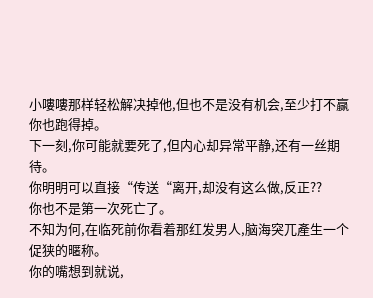小嘍嘍那样轻松解决掉他,但也不是没有机会,至少打不赢你也跑得掉。
下一刻,你可能就要死了,但内心却异常平静,还有一丝期待。
你明明可以直接“传送“离开,却没有这么做,反正??
你也不是第一次死亡了。
不知为何,在临死前你看着那红发男人,脑海突兀產生一个促狭的暱称。
你的嘴想到就说,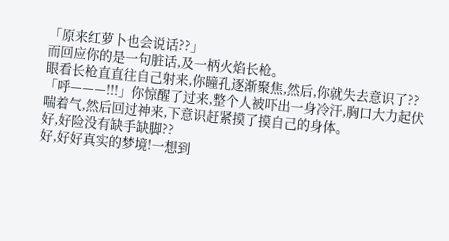「原来红萝卜也会说话??」
而回应你的是一句脏话,及一柄火焰长枪。
眼看长枪直直往自己射来,你瞳孔逐渐聚焦,然后,你就失去意识了??
「呼———!!!」你惊醒了过来,整个人被吓出一身冷汗,胸口大力起伏喘着气,然后回过神来,下意识赶紧摸了摸自己的身体。
好,好险没有缺手缺脚??
好,好好真实的梦境!一想到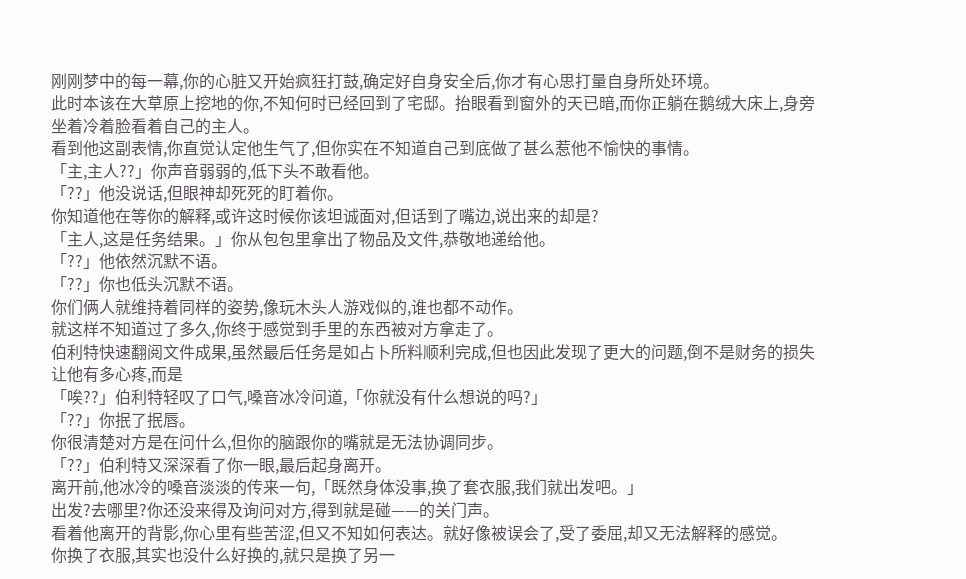刚刚梦中的每一幕,你的心脏又开始疯狂打鼓,确定好自身安全后,你才有心思打量自身所处环境。
此时本该在大草原上挖地的你,不知何时已经回到了宅邸。抬眼看到窗外的天已暗,而你正躺在鹅绒大床上,身旁坐着冷着脸看着自己的主人。
看到他这副表情,你直觉认定他生气了,但你实在不知道自己到底做了甚么惹他不愉快的事情。
「主,主人??」你声音弱弱的,低下头不敢看他。
「??」他没说话,但眼神却死死的盯着你。
你知道他在等你的解释,或许这时候你该坦诚面对,但话到了嘴边,说出来的却是?
「主人,这是任务结果。」你从包包里拿出了物品及文件,恭敬地递给他。
「??」他依然沉默不语。
「??」你也低头沉默不语。
你们俩人就维持着同样的姿势,像玩木头人游戏似的,谁也都不动作。
就这样不知道过了多久,你终于感觉到手里的东西被对方拿走了。
伯利特快速翻阅文件成果,虽然最后任务是如占卜所料顺利完成,但也因此发现了更大的问题,倒不是财务的损失让他有多心疼,而是
「唉??」伯利特轻叹了口气,嗓音冰冷问道,「你就没有什么想说的吗?」
「??」你抿了抿唇。
你很清楚对方是在问什么,但你的脑跟你的嘴就是无法协调同步。
「??」伯利特又深深看了你一眼,最后起身离开。
离开前,他冰冷的嗓音淡淡的传来一句,「既然身体没事,换了套衣服,我们就出发吧。」
出发?去哪里?你还没来得及询问对方,得到就是碰——的关门声。
看着他离开的背影,你心里有些苦涩,但又不知如何表达。就好像被误会了,受了委屈,却又无法解释的感觉。
你换了衣服,其实也没什么好换的,就只是换了另一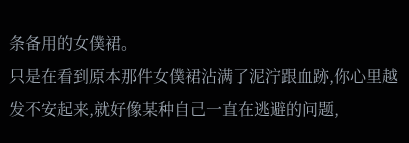条备用的女僕裙。
只是在看到原本那件女僕裙沾满了泥泞跟血跡,你心里越发不安起来,就好像某种自己一直在逃避的问题,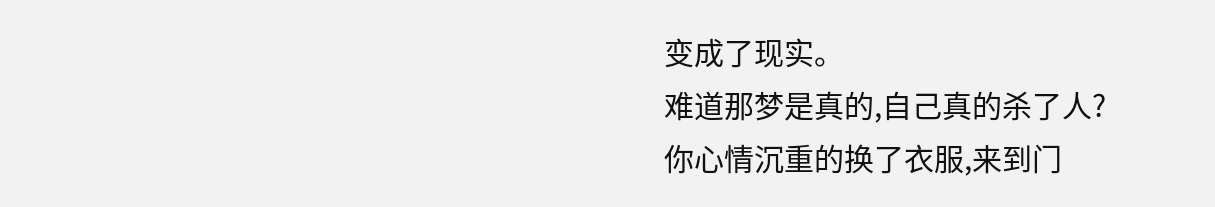变成了现实。
难道那梦是真的,自己真的杀了人?
你心情沉重的换了衣服,来到门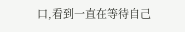口,看到一直在等待自己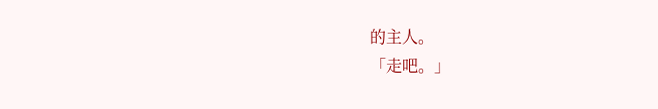的主人。
「走吧。」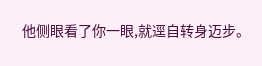他侧眼看了你一眼,就逕自转身迈步。